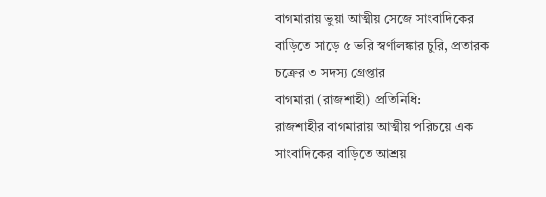বাগমারায় ভুয়া আত্মীয় সেজে সাংবাদিকের বাড়িতে সাড়ে ৫ ভরি স্বর্ণালঙ্কার চুরি, প্রতারক চক্রের ৩ সদস্য গ্রেপ্তার
বাগমারা (রাজশাহী) প্রতিনিধি:
রাজশাহীর বাগমারায় আত্মীয় পরিচয়ে এক সাংবাদিকের বাড়িতে আশ্রয়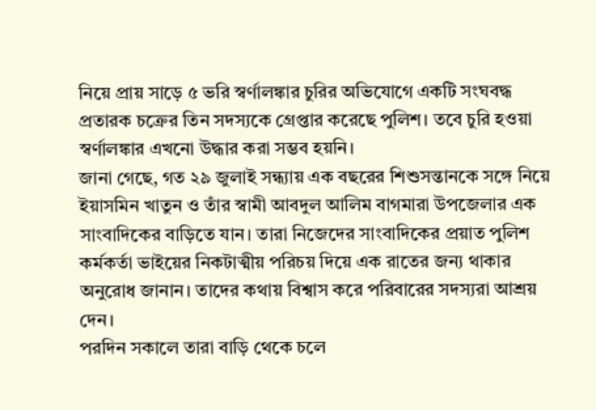নিয়ে প্রায় সাড়ে ৫ ভরি স্বর্ণালঙ্কার চুরির অভিযোগে একটি সংঘবদ্ধ প্রতারক চক্রের তিন সদস্যকে গ্রেপ্তার করেছে পুলিশ। তবে চুরি হওয়া স্বর্ণালঙ্কার এখনো উদ্ধার করা সম্ভব হয়নি।
জানা গেছে, গত ২৯ জুলাই সন্ধ্যায় এক বছরের শিশুসন্তানকে সঙ্গে নিয়ে ইয়াসমিন খাতুন ও তাঁর স্বামী আবদুল আলিম বাগমারা উপজেলার এক সাংবাদিকের বাড়িতে যান। তারা নিজেদের সাংবাদিকের প্রয়াত পুলিশ কর্মকর্তা ভাইয়ের নিকটাত্মীয় পরিচয় দিয়ে এক রাতের জন্য থাকার অনুরোধ জানান। তাদের কথায় বিশ্বাস করে পরিবারের সদস্যরা আশ্রয় দেন।
পরদিন সকালে তারা বাড়ি থেকে চলে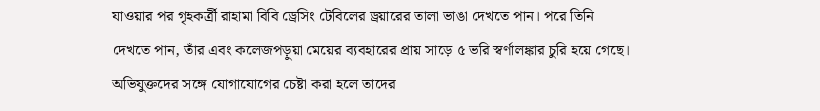যাওয়ার পর গৃহকর্ত্রী রাহামা বিবি ড্রেসিং টেবিলের ড্রয়ারের তালা ভাঙা দেখতে পান। পরে তিনি দেখতে পান, তাঁর এবং কলেজপড়ুয়া মেয়ের ব্যবহারের প্রায় সাড়ে ৫ ভরি স্বর্ণালঙ্কার চুরি হয়ে গেছে। অভিযুক্তদের সঙ্গে যোগাযোগের চেষ্টা করা হলে তাদের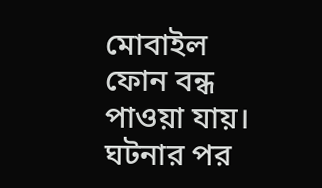মোবাইল ফোন বন্ধ পাওয়া যায়।
ঘটনার পর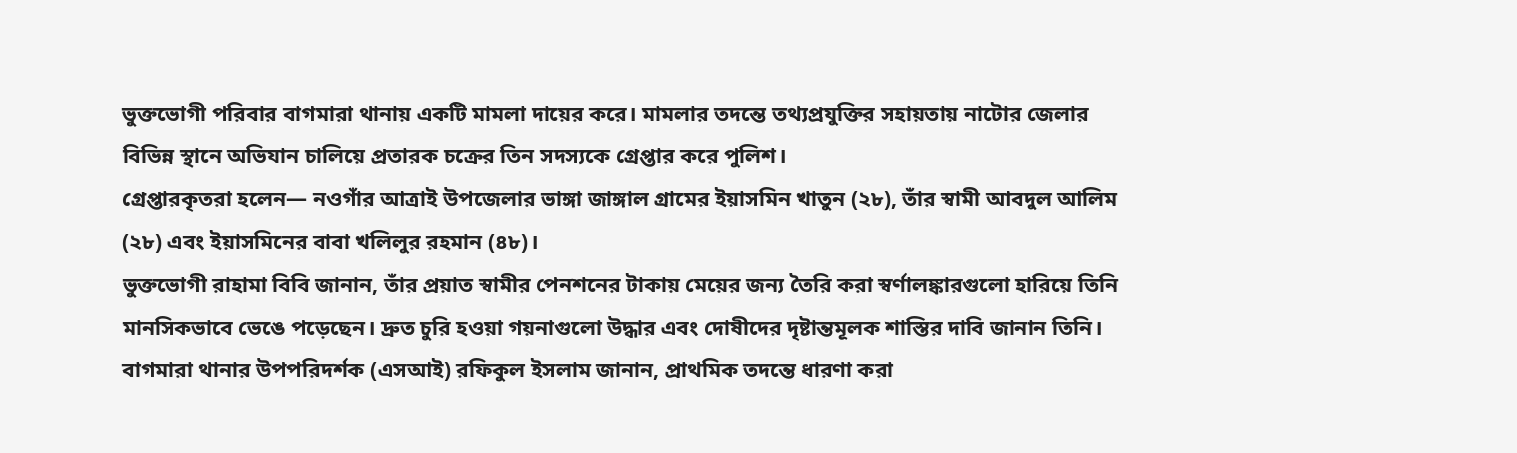ভুক্তভোগী পরিবার বাগমারা থানায় একটি মামলা দায়ের করে। মামলার তদন্তে তথ্যপ্রযুক্তির সহায়তায় নাটোর জেলার বিভিন্ন স্থানে অভিযান চালিয়ে প্রতারক চক্রের তিন সদস্যকে গ্রেপ্তার করে পুলিশ।
গ্রেপ্তারকৃতরা হলেন— নওগাঁর আত্রাই উপজেলার ভাঙ্গা জাঙ্গাল গ্রামের ইয়াসমিন খাতুন (২৮), তাঁর স্বামী আবদুল আলিম (২৮) এবং ইয়াসমিনের বাবা খলিলুর রহমান (৪৮)।
ভুক্তভোগী রাহামা বিবি জানান, তাঁর প্রয়াত স্বামীর পেনশনের টাকায় মেয়ের জন্য তৈরি করা স্বর্ণালঙ্কারগুলো হারিয়ে তিনি মানসিকভাবে ভেঙে পড়েছেন। দ্রুত চুরি হওয়া গয়নাগুলো উদ্ধার এবং দোষীদের দৃষ্টান্তমূলক শাস্তির দাবি জানান তিনি।
বাগমারা থানার উপপরিদর্শক (এসআই) রফিকুল ইসলাম জানান, প্রাথমিক তদন্তে ধারণা করা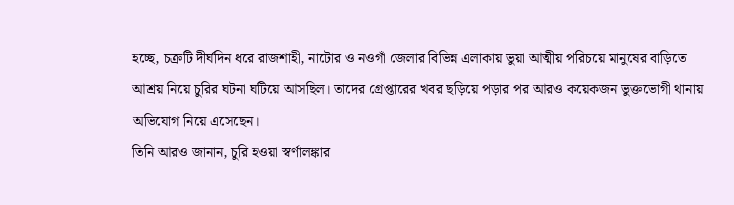হচ্ছে, চক্রটি দীর্ঘদিন ধরে রাজশাহী, নাটোর ও নওগাঁ জেলার বিভিন্ন এলাকায় ভুয়া আত্মীয় পরিচয়ে মানুষের বাড়িতে আশ্রয় নিয়ে চুরির ঘটনা ঘটিয়ে আসছিল। তাদের গ্রেপ্তারের খবর ছড়িয়ে পড়ার পর আরও কয়েকজন ভুক্তভোগী থানায় অভিযোগ নিয়ে এসেছেন।
তিনি আরও জানান, চুরি হওয়া স্বর্ণালঙ্কার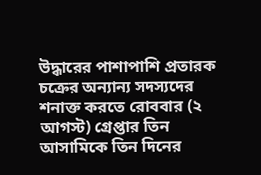উদ্ধারের পাশাপাশি প্রতারক চক্রের অন্যান্য সদস্যদের শনাক্ত করতে রোববার (২ আগস্ট) গ্রেপ্তার তিন আসামিকে তিন দিনের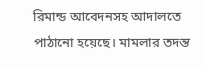রিমান্ড আবেদনসহ আদালতে পাঠানো হয়েছে। মামলার তদন্ত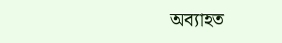অব্যাহত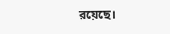রয়েছে।